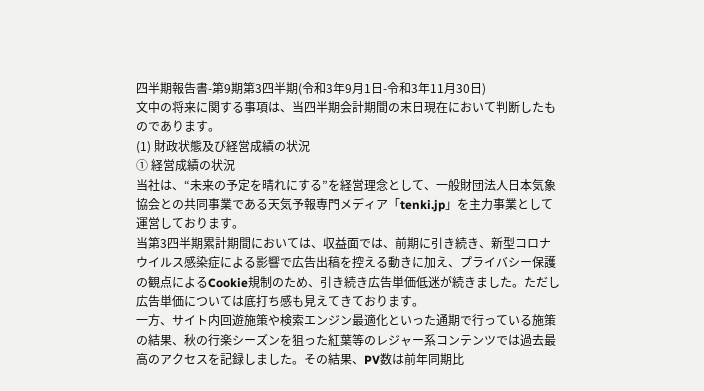四半期報告書-第9期第3四半期(令和3年9月1日-令和3年11月30日)
文中の将来に関する事項は、当四半期会計期間の末日現在において判断したものであります。
(1) 財政状態及び経営成績の状況
① 経営成績の状況
当社は、“未来の予定を晴れにする”を経営理念として、一般財団法人日本気象協会との共同事業である天気予報専門メディア「tenki.jp」を主力事業として運営しております。
当第3四半期累計期間においては、収益面では、前期に引き続き、新型コロナウイルス感染症による影響で広告出稿を控える動きに加え、プライバシー保護の観点によるCookie規制のため、引き続き広告単価低迷が続きました。ただし広告単価については底打ち感も見えてきております。
一方、サイト内回遊施策や検索エンジン最適化といった通期で行っている施策の結果、秋の行楽シーズンを狙った紅葉等のレジャー系コンテンツでは過去最高のアクセスを記録しました。その結果、PV数は前年同期比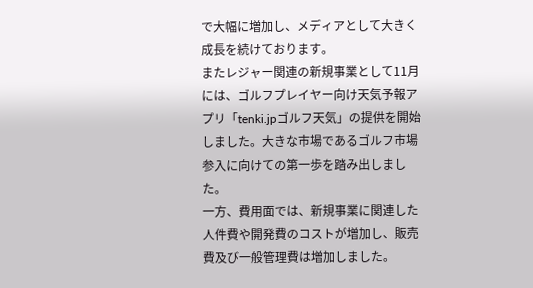で大幅に増加し、メディアとして大きく成長を続けております。
またレジャー関連の新規事業として11月には、ゴルフプレイヤー向け天気予報アプリ「tenki.jpゴルフ天気」の提供を開始しました。大きな市場であるゴルフ市場参入に向けての第一歩を踏み出しました。
一方、費用面では、新規事業に関連した人件費や開発費のコストが増加し、販売費及び一般管理費は増加しました。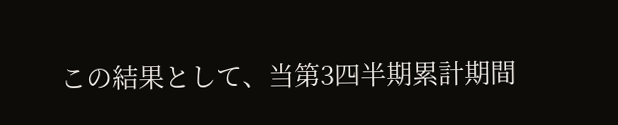この結果として、当第3四半期累計期間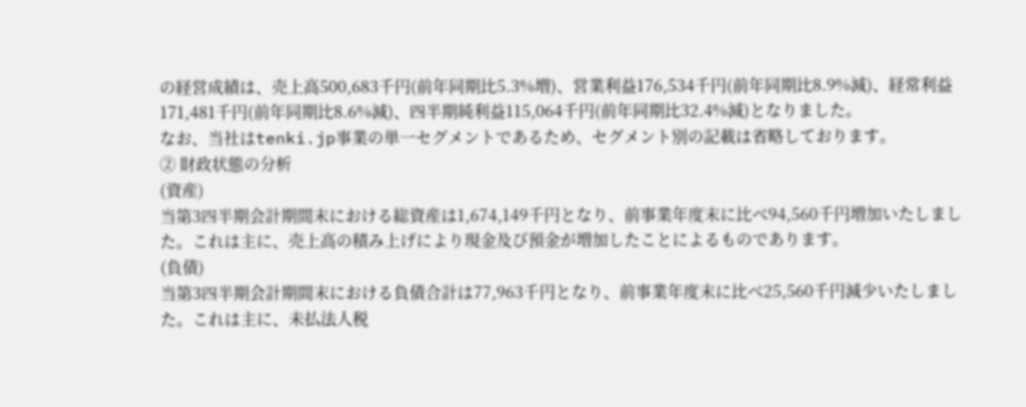の経営成績は、売上高500,683千円(前年同期比5.3%増)、営業利益176,534千円(前年同期比8.9%減)、経常利益171,481千円(前年同期比8.6%減)、四半期純利益115,064千円(前年同期比32.4%減)となりました。
なお、当社はtenki.jp事業の単一セグメントであるため、セグメント別の記載は省略しております。
② 財政状態の分析
(資産)
当第3四半期会計期間末における総資産は1,674,149千円となり、前事業年度末に比べ94,560千円増加いたしました。これは主に、売上高の積み上げにより現金及び預金が増加したことによるものであります。
(負債)
当第3四半期会計期間末における負債合計は77,963千円となり、前事業年度末に比べ25,560千円減少いたしました。これは主に、未払法人税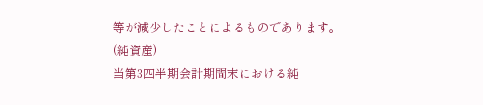等が減少したことによるものであります。
(純資産)
当第3四半期会計期間末における純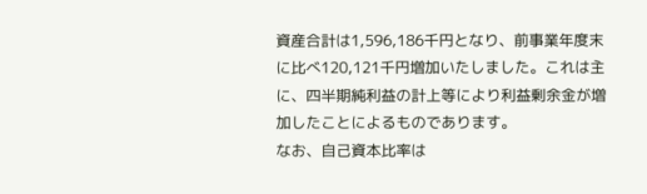資産合計は1,596,186千円となり、前事業年度末に比べ120,121千円増加いたしました。これは主に、四半期純利益の計上等により利益剰余金が増加したことによるものであります。
なお、自己資本比率は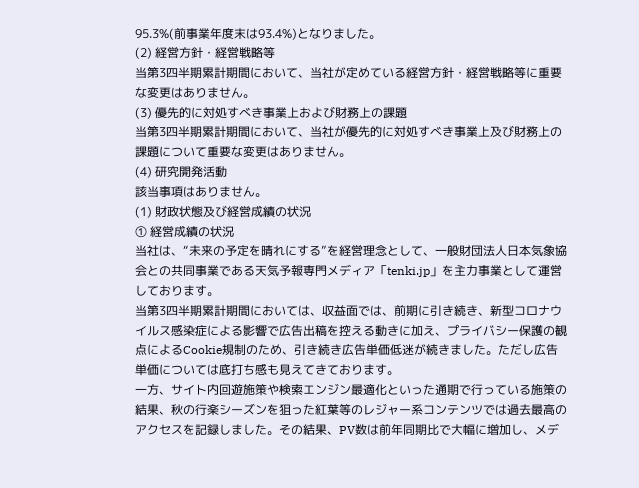95.3%(前事業年度末は93.4%)となりました。
(2) 経営方針・経営戦略等
当第3四半期累計期間において、当社が定めている経営方針・経営戦略等に重要な変更はありません。
(3) 優先的に対処すべき事業上および財務上の課題
当第3四半期累計期間において、当社が優先的に対処すべき事業上及び財務上の課題について重要な変更はありません。
(4) 研究開発活動
該当事項はありません。
(1) 財政状態及び経営成績の状況
① 経営成績の状況
当社は、“未来の予定を晴れにする”を経営理念として、一般財団法人日本気象協会との共同事業である天気予報専門メディア「tenki.jp」を主力事業として運営しております。
当第3四半期累計期間においては、収益面では、前期に引き続き、新型コロナウイルス感染症による影響で広告出稿を控える動きに加え、プライバシー保護の観点によるCookie規制のため、引き続き広告単価低迷が続きました。ただし広告単価については底打ち感も見えてきております。
一方、サイト内回遊施策や検索エンジン最適化といった通期で行っている施策の結果、秋の行楽シーズンを狙った紅葉等のレジャー系コンテンツでは過去最高のアクセスを記録しました。その結果、PV数は前年同期比で大幅に増加し、メデ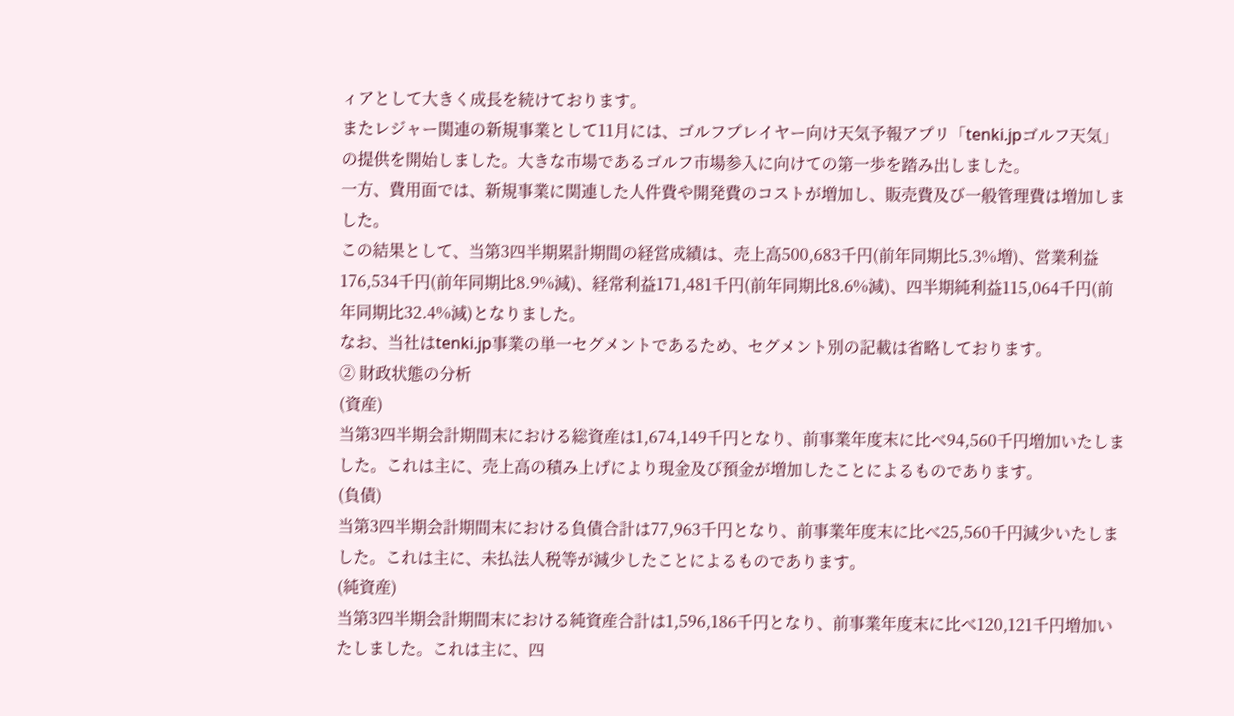ィアとして大きく成長を続けております。
またレジャー関連の新規事業として11月には、ゴルフプレイヤー向け天気予報アプリ「tenki.jpゴルフ天気」の提供を開始しました。大きな市場であるゴルフ市場参入に向けての第一歩を踏み出しました。
一方、費用面では、新規事業に関連した人件費や開発費のコストが増加し、販売費及び一般管理費は増加しました。
この結果として、当第3四半期累計期間の経営成績は、売上高500,683千円(前年同期比5.3%増)、営業利益176,534千円(前年同期比8.9%減)、経常利益171,481千円(前年同期比8.6%減)、四半期純利益115,064千円(前年同期比32.4%減)となりました。
なお、当社はtenki.jp事業の単一セグメントであるため、セグメント別の記載は省略しております。
② 財政状態の分析
(資産)
当第3四半期会計期間末における総資産は1,674,149千円となり、前事業年度末に比べ94,560千円増加いたしました。これは主に、売上高の積み上げにより現金及び預金が増加したことによるものであります。
(負債)
当第3四半期会計期間末における負債合計は77,963千円となり、前事業年度末に比べ25,560千円減少いたしました。これは主に、未払法人税等が減少したことによるものであります。
(純資産)
当第3四半期会計期間末における純資産合計は1,596,186千円となり、前事業年度末に比べ120,121千円増加いたしました。これは主に、四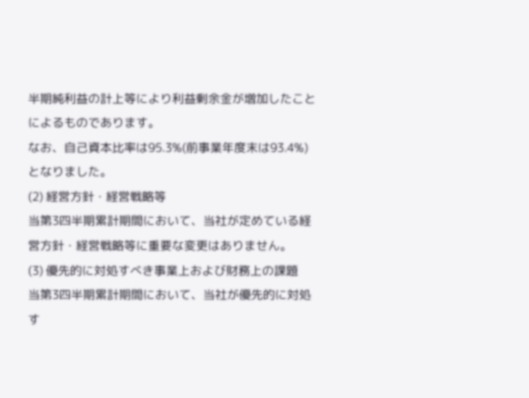半期純利益の計上等により利益剰余金が増加したことによるものであります。
なお、自己資本比率は95.3%(前事業年度末は93.4%)となりました。
(2) 経営方針・経営戦略等
当第3四半期累計期間において、当社が定めている経営方針・経営戦略等に重要な変更はありません。
(3) 優先的に対処すべき事業上および財務上の課題
当第3四半期累計期間において、当社が優先的に対処す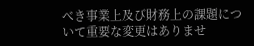べき事業上及び財務上の課題について重要な変更はありませ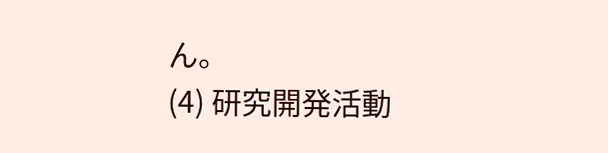ん。
(4) 研究開発活動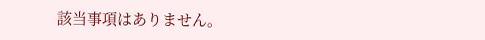該当事項はありません。